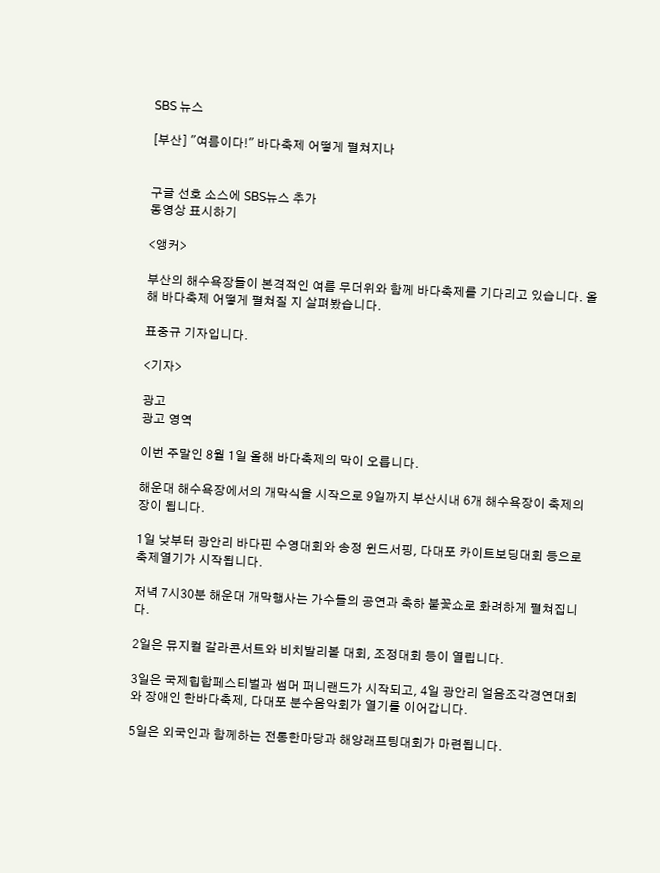SBS 뉴스

[부산] "여름이다!" 바다축제 어떻게 펼쳐지나


구글 선호 소스에 SBS뉴스 추가
동영상 표시하기

<앵커>

부산의 해수욕장들이 본격적인 여름 무더위와 함께 바다축제를 기다리고 있습니다. 올해 바다축제 어떻게 펼쳐질 지 살펴봤습니다.

표중규 기자입니다.

<기자>

광고
광고 영역

이번 주말인 8월 1일 올해 바다축제의 막이 오릅니다.

해운대 해수욕장에서의 개막식을 시작으로 9일까지 부산시내 6개 해수욕장이 축제의 장이 됩니다.

1일 낮부터 광안리 바다핀 수영대회와 송정 윈드서핑, 다대포 카이트보딩대회 등으로 축제열기가 시작됩니다.

저녁 7시30분 해운대 개막행사는 가수들의 공연과 축하 불꽃쇼로 화려하게 펼쳐집니다.

2일은 뮤지컬 갈라콘서트와 비치발리볼 대회, 조정대회 등이 열립니다.

3일은 국제힙합페스티벌과 썸머 퍼니랜드가 시작되고, 4일 광안리 얼음조각경연대회와 장애인 한바다축제, 다대포 분수음악회가 열기를 이어갑니다.

5일은 외국인과 함께하는 전통한마당과 해양래프팅대회가 마련됩니다.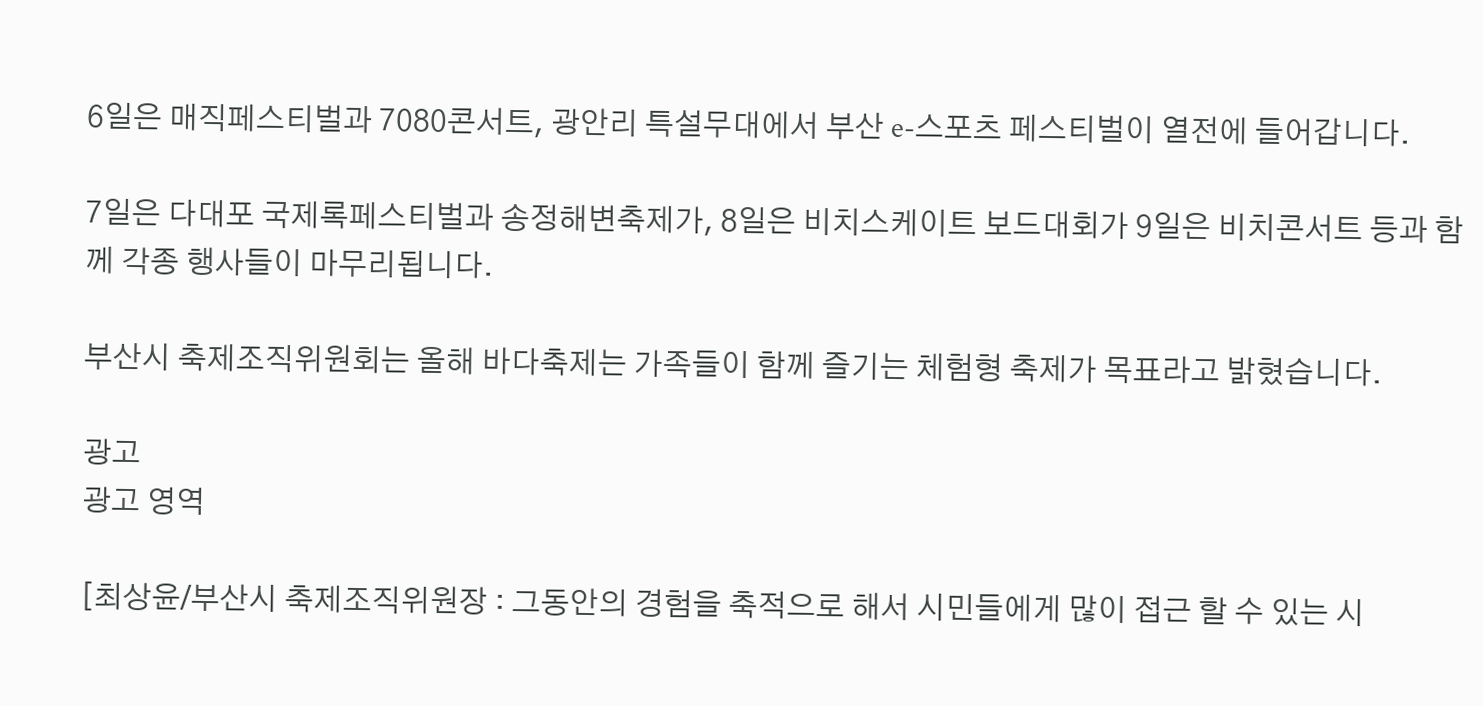6일은 매직페스티벌과 7080콘서트, 광안리 특설무대에서 부산 e-스포츠 페스티벌이 열전에 들어갑니다.

7일은 다대포 국제록페스티벌과 송정해변축제가, 8일은 비치스케이트 보드대회가 9일은 비치콘서트 등과 함께 각종 행사들이 마무리됩니다.

부산시 축제조직위원회는 올해 바다축제는 가족들이 함께 즐기는 체험형 축제가 목표라고 밝혔습니다.

광고
광고 영역

[최상윤/부산시 축제조직위원장 : 그동안의 경험을 축적으로 해서 시민들에게 많이 접근 할 수 있는 시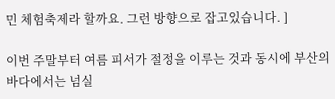민 체험축제라 할까요. 그런 방향으로 잡고있습니다. ]

이번 주말부터 여름 피서가 절정을 이루는 것과 동시에 부산의 바다에서는 넘실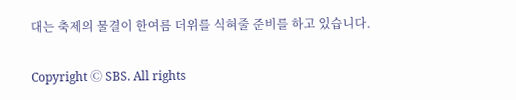대는 축제의 물결이 한여름 더위를 식혀줄 준비를 하고 있습니다.

Copyright Ⓒ SBS. All rights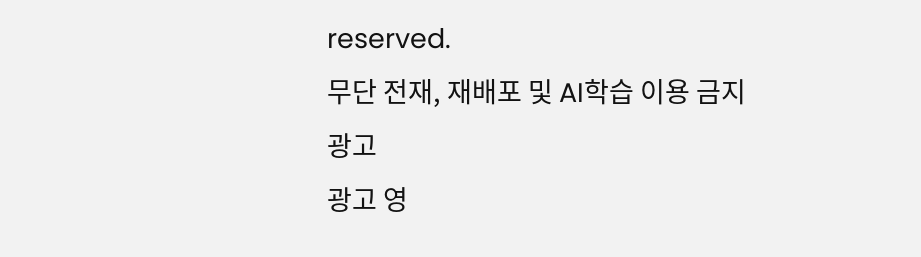reserved.
무단 전재, 재배포 및 AI학습 이용 금지
광고
광고 영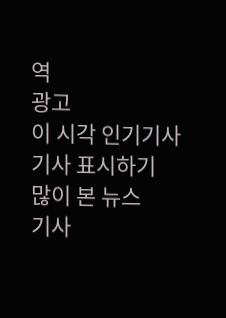역
광고
이 시각 인기기사
기사 표시하기
많이 본 뉴스
기사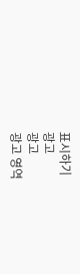표시하기
광고
광고
광고 영역